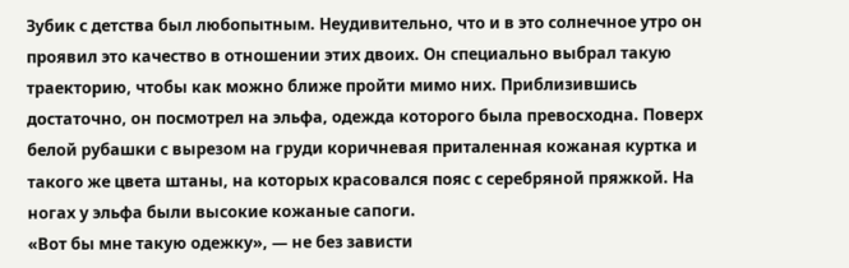Зубик с детства был любопытным. Неудивительно, что и в это солнечное утро он проявил это качество в отношении этих двоих. Он специально выбрал такую траекторию, чтобы как можно ближе пройти мимо них. Приблизившись достаточно, он посмотрел на эльфа, одежда которого была превосходна. Поверх белой рубашки с вырезом на груди коричневая приталенная кожаная куртка и такого же цвета штаны, на которых красовался пояс с серебряной пряжкой. На ногах у эльфа были высокие кожаные сапоги.
«Вот бы мне такую одежку», — не без зависти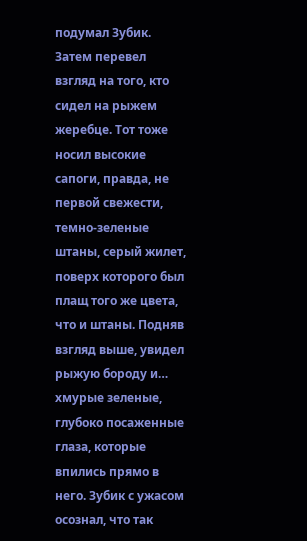подумал Зубик. Затем перевел взгляд на того, кто сидел на рыжем жеребце. Тот тоже носил высокие сапоги, правда, не первой свежести, темно-зеленые штаны, серый жилет, поверх которого был плащ того же цвета, что и штаны. Подняв взгляд выше, увидел рыжую бороду и… хмурые зеленые, глубоко посаженные глаза, которые впились прямо в него. Зубик с ужасом осознал, что так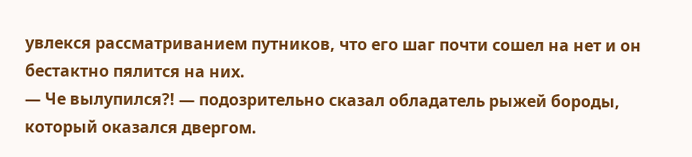увлекся рассматриванием путников, что его шаг почти сошел на нет и он бестактно пялится на них.
— Че вылупился?! — подозрительно сказал обладатель рыжей бороды, который оказался двергом.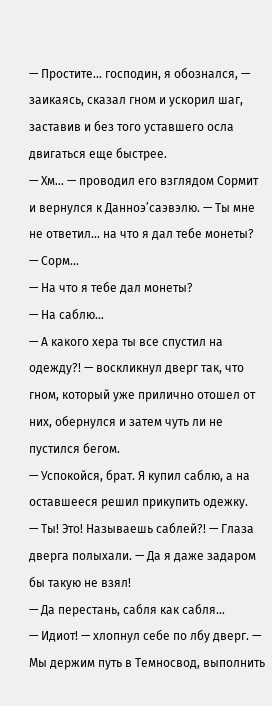— Простите… господин, я обознался, — заикаясь, сказал гном и ускорил шаг, заставив и без того уставшего осла двигаться еще быстрее.
— Хм… — проводил его взглядом Сормит и вернулся к Данноэ’саэвэлю. — Ты мне не ответил… на что я дал тебе монеты?
— Сорм…
— На что я тебе дал монеты?
— На саблю…
— А какого хера ты все спустил на одежду?! — воскликнул дверг так, что гном, который уже прилично отошел от них, обернулся и затем чуть ли не пустился бегом.
— Успокойся, брат. Я купил саблю, а на оставшееся решил прикупить одежку.
— Ты! Это! Называешь саблей?! — Глаза дверга полыхали. — Да я даже задаром бы такую не взял!
— Да перестань, сабля как сабля…
— Идиот! — хлопнул себе по лбу дверг. — Мы держим путь в Темносвод, выполнить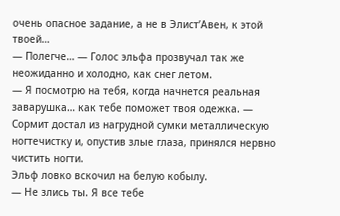очень опасное задание, а не в Элист’Авен, к этой твоей…
— Полегче… — Голос эльфа прозвучал так же неожиданно и холодно, как снег летом.
— Я посмотрю на тебя, когда начнется реальная заварушка… как тебе поможет твоя одежка. — Сормит достал из нагрудной сумки металлическую ногтечистку и, опустив злые глаза, принялся нервно чистить ногти.
Эльф ловко вскочил на белую кобылу.
— Не злись ты. Я все тебе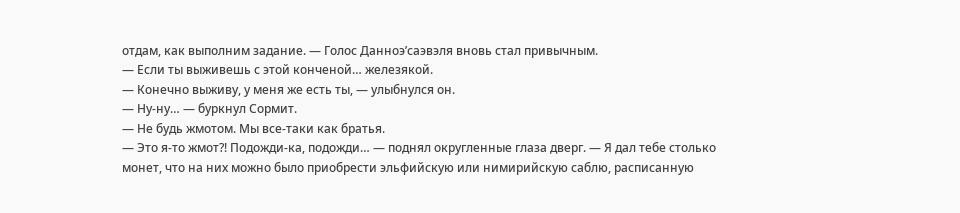отдам, как выполним задание. — Голос Данноэ’саэвэля вновь стал привычным.
— Если ты выживешь с этой конченой… железякой.
— Конечно выживу, у меня же есть ты, — улыбнулся он.
— Ну-ну… — буркнул Сормит.
— Не будь жмотом. Мы все-таки как братья.
— Это я-то жмот?! Подожди-ка, подожди… — поднял округленные глаза дверг. — Я дал тебе столько монет, что на них можно было приобрести эльфийскую или нимирийскую саблю, расписанную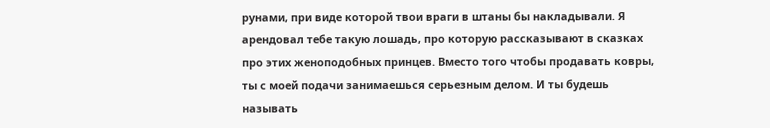рунами, при виде которой твои враги в штаны бы накладывали. Я арендовал тебе такую лошадь, про которую рассказывают в сказках про этих женоподобных принцев. Вместо того чтобы продавать ковры, ты с моей подачи занимаешься серьезным делом. И ты будешь называть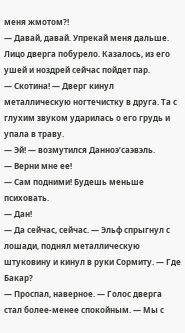меня жмотом?!
— Давай, давай. Упрекай меня дальше.
Лицо дверга побурело. Казалось, из его ушей и ноздрей сейчас пойдет пар.
— Скотина! — Дверг кинул металлическую ногтечистку в друга. Та с глухим звуком ударилась о его грудь и упала в траву.
— Эй! — возмутился Данноэ’саэвэль.
— Верни мне ее!
— Сам подними! Будешь меньше психовать.
— Дан!
— Да сейчас, сейчас. — Эльф спрыгнул с лошади, поднял металлическую штуковину и кинул в руки Сормиту. — Где Бакар?
— Проспал, наверное. — Голос дверга стал более-менее спокойным. — Мы с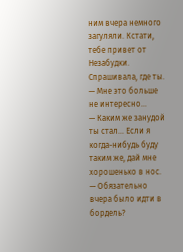ним вчера немного загуляли. Кстати, тебе привет от Незабудки. Спрашивала, где ты.
— Мне это больше не интересно…
— Каким же занудой ты стал… Если я когда-нибудь буду таким же, дай мне хорошенько в нос.
— Обязательно вчера было идти в бордель?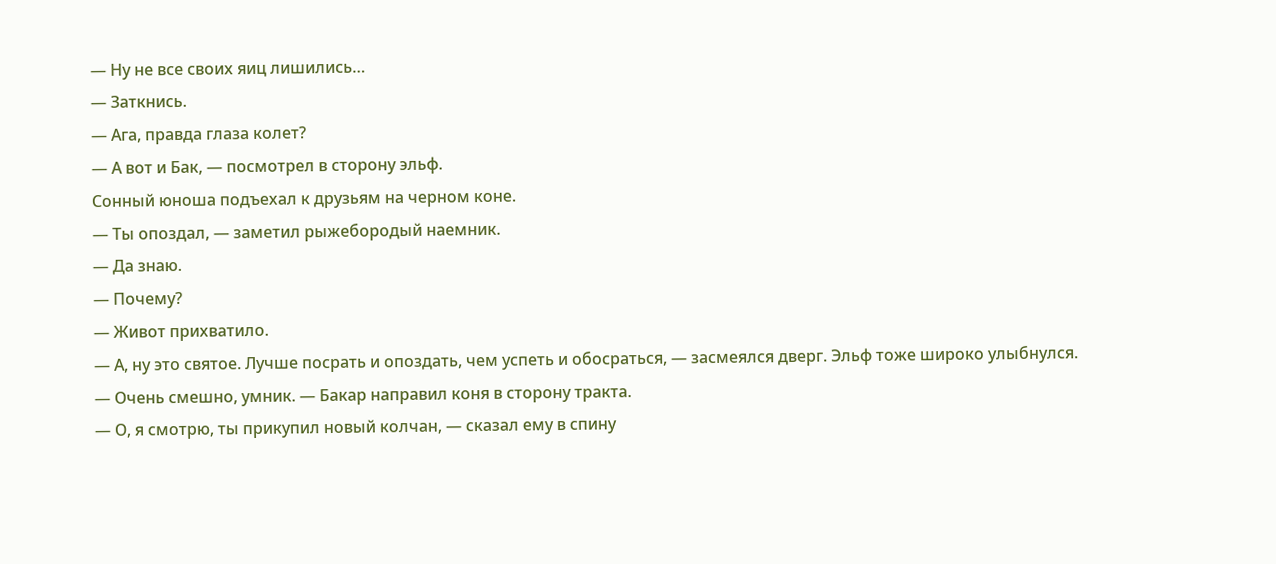— Ну не все своих яиц лишились…
— Заткнись.
— Ага, правда глаза колет?
— А вот и Бак, — посмотрел в сторону эльф.
Сонный юноша подъехал к друзьям на черном коне.
— Ты опоздал, — заметил рыжебородый наемник.
— Да знаю.
— Почему?
— Живот прихватило.
— А, ну это святое. Лучше посрать и опоздать, чем успеть и обосраться, — засмеялся дверг. Эльф тоже широко улыбнулся.
— Очень смешно, умник. — Бакар направил коня в сторону тракта.
— О, я смотрю, ты прикупил новый колчан, — сказал ему в спину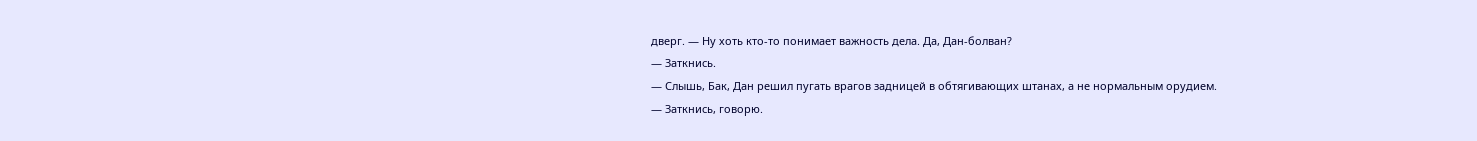дверг. — Ну хоть кто-то понимает важность дела. Да, Дан-болван?
— Заткнись.
— Слышь, Бак, Дан решил пугать врагов задницей в обтягивающих штанах, а не нормальным орудием.
— Заткнись, говорю.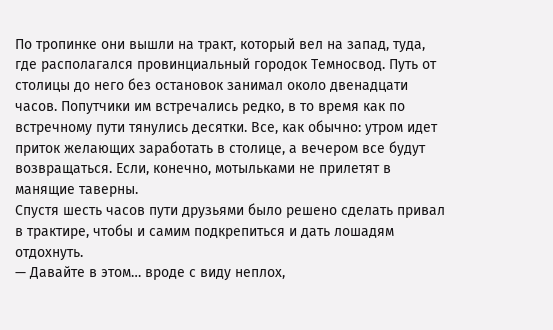По тропинке они вышли на тракт, который вел на запад, туда, где располагался провинциальный городок Темносвод. Путь от столицы до него без остановок занимал около двенадцати часов. Попутчики им встречались редко, в то время как по встречному пути тянулись десятки. Все, как обычно: утром идет приток желающих заработать в столице, а вечером все будут возвращаться. Если, конечно, мотыльками не прилетят в манящие таверны.
Спустя шесть часов пути друзьями было решено сделать привал в трактире, чтобы и самим подкрепиться и дать лошадям отдохнуть.
— Давайте в этом… вроде с виду неплох,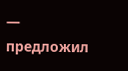— предложил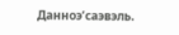Данноэ’саэвэль.